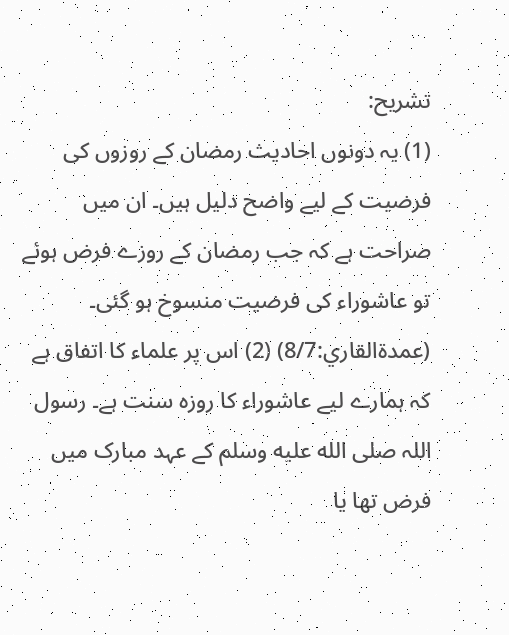تشریح:
(1) یہ دونوں احادیث رمضان کے روزوں کی فرضیت کے لیے واضح دلیل ہیں۔ ان میں صراحت ہے کہ جب رمضان کے روزے فرض ہوئے تو عاشوراء کی فرضیت منسوخ ہو گئی۔ (عمدۃالقاري:8/7) (2) اس پر علماء کا اتفاق ہے کہ ہمارے لیے عاشوراء کا روزہ سنت ہے۔ رسول اللہ صلى الله عليه وسلم کے عہد مبارک میں فرض تھا یا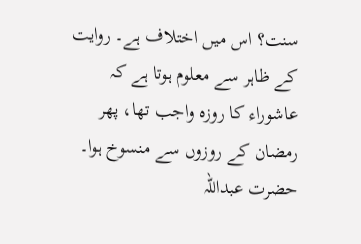سنت؟ اس میں اختلاف ہے۔ روایت کے ظاہر سے معلوم ہوتا ہے کہ عاشوراء کا روزہ واجب تھا، پھر رمضان کے روزوں سے منسوخ ہوا۔ حضرت عبداللہ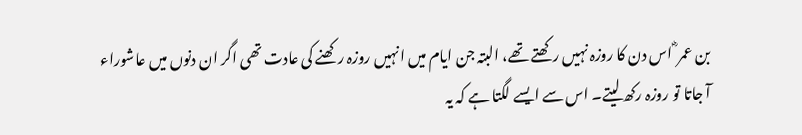بن عمر ؓ اس دن کا روزہ نہیں رکھتے تھے، البتہ جن ایام میں انہیں روزہ رکھنے کی عادت تھی اگر ان دنوں میں عاشوراء آ جاتا تو روزہ رکھ لیتے۔ اس سے ایسے لگتا ہے کہ یہ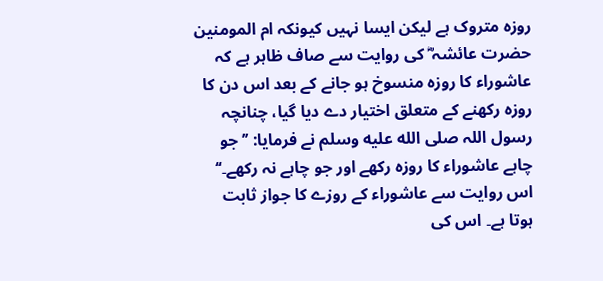روزہ متروک ہے لیکن ایسا نہیں کیونکہ ام المومنین حضرت عائشہ ؓ کی روایت سے صاف ظاہر ہے کہ عاشوراء کا روزہ منسوخ ہو جانے کے بعد اس دن کا روزہ رکھنے کے متعلق اختیار دے دیا گیا، چنانچہ رسول اللہ صلى الله عليه وسلم نے فرمایا: ’’جو چاہے عاشوراء کا روزہ رکھے اور جو چاہے نہ رکھے۔‘‘ اس روایت سے عاشوراء کے روزے کا جواز ثابت ہوتا ہے۔ اس کی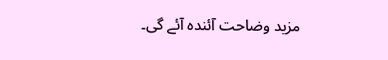مزید وضاحت آئندہ آئے گی۔